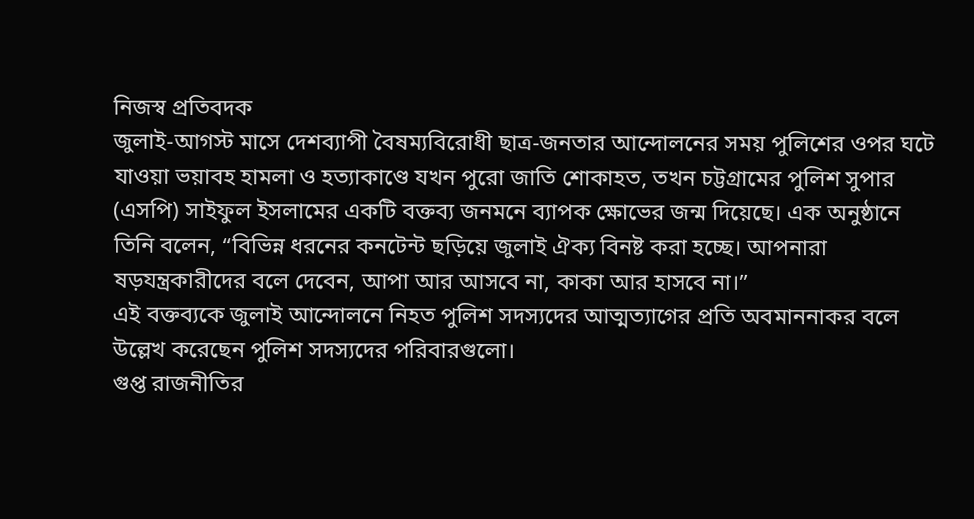নিজস্ব প্রতিবদক
জুলাই-আগস্ট মাসে দেশব্যাপী বৈষম্যবিরোধী ছাত্র-জনতার আন্দোলনের সময় পুলিশের ওপর ঘটে যাওয়া ভয়াবহ হামলা ও হত্যাকাণ্ডে যখন পুরো জাতি শোকাহত, তখন চট্টগ্রামের পুলিশ সুপার (এসপি) সাইফুল ইসলামের একটি বক্তব্য জনমনে ব্যাপক ক্ষোভের জন্ম দিয়েছে। এক অনুষ্ঠানে তিনি বলেন, “বিভিন্ন ধরনের কনটেন্ট ছড়িয়ে জুলাই ঐক্য বিনষ্ট করা হচ্ছে। আপনারা ষড়যন্ত্রকারীদের বলে দেবেন, আপা আর আসবে না, কাকা আর হাসবে না।”
এই বক্তব্যকে জুলাই আন্দোলনে নিহত পুলিশ সদস্যদের আত্মত্যাগের প্রতি অবমাননাকর বলে উল্লেখ করেছেন পুলিশ সদস্যদের পরিবারগুলো।
গুপ্ত রাজনীতির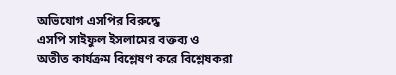অভিযোগ এসপির বিরুদ্ধে
এসপি সাইফুল ইসলামের বক্তব্য ও অতীত কার্যক্রম বিশ্লেষণ করে বিশ্লেষকরা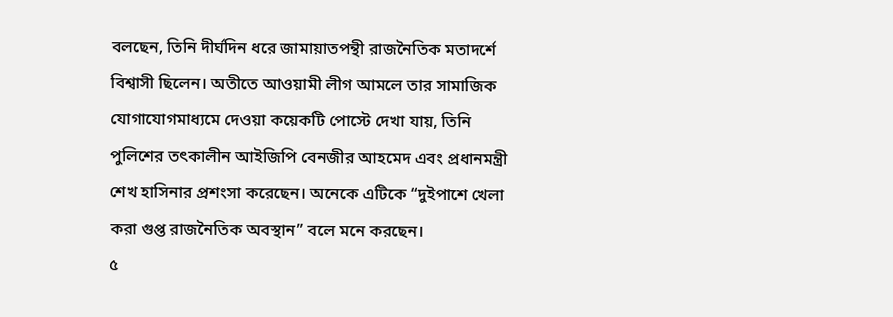বলছেন, তিনি দীর্ঘদিন ধরে জামায়াতপন্থী রাজনৈতিক মতাদর্শে বিশ্বাসী ছিলেন। অতীতে আওয়ামী লীগ আমলে তার সামাজিক যোগাযোগমাধ্যমে দেওয়া কয়েকটি পোস্টে দেখা যায়, তিনি পুলিশের তৎকালীন আইজিপি বেনজীর আহমেদ এবং প্রধানমন্ত্রী শেখ হাসিনার প্রশংসা করেছেন। অনেকে এটিকে “দুইপাশে খেলা করা গুপ্ত রাজনৈতিক অবস্থান” বলে মনে করছেন।
৫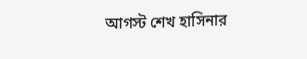আগস্ট শেখ হাসিনার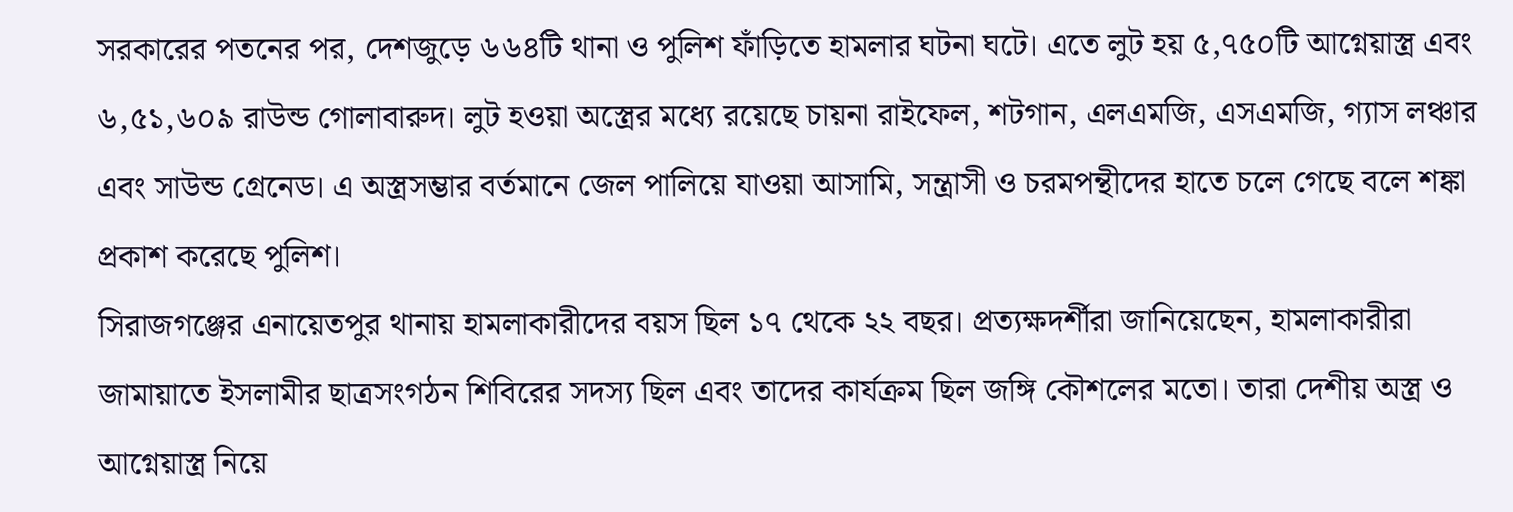সরকারের পতনের পর, দেশজুড়ে ৬৬৪টি থানা ও পুলিশ ফাঁড়িতে হামলার ঘটনা ঘটে। এতে লুট হয় ৫,৭৫০টি আগ্নেয়াস্ত্র এবং ৬,৫১,৬০৯ রাউন্ড গোলাবারুদ। লুট হওয়া অস্ত্রের মধ্যে রয়েছে চায়না রাইফেল, শটগান, এলএমজি, এসএমজি, গ্যাস লঞ্চার এবং সাউন্ড গ্রেনেড। এ অস্ত্রসম্ভার বর্তমানে জেল পালিয়ে যাওয়া আসামি, সন্ত্রাসী ও চরমপন্থীদের হাতে চলে গেছে বলে শঙ্কা প্রকাশ করেছে পুলিশ।
সিরাজগঞ্জের এনায়েতপুর থানায় হামলাকারীদের বয়স ছিল ১৭ থেকে ২২ বছর। প্রত্যক্ষদর্শীরা জানিয়েছেন, হামলাকারীরা জামায়াতে ইসলামীর ছাত্রসংগঠন শিবিরের সদস্য ছিল এবং তাদের কার্যক্রম ছিল জঙ্গি কৌশলের মতো। তারা দেশীয় অস্ত্র ও আগ্নেয়াস্ত্র নিয়ে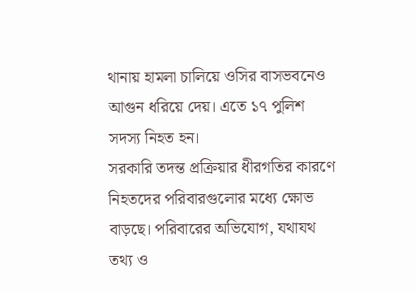থানায় হামলা চালিয়ে ওসির বাসভবনেও আগুন ধরিয়ে দেয়। এতে ১৭ পুলিশ সদস্য নিহত হন।
সরকারি তদন্ত প্রক্রিয়ার ধীরগতির কারণে নিহতদের পরিবারগুলোর মধ্যে ক্ষোভ বাড়ছে। পরিবারের অভিযোগ, যথাযথ তথ্য ও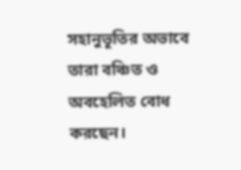সহানুভূতির অভাবে তারা বঞ্চিত ও অবহেলিত বোধ করছেন।